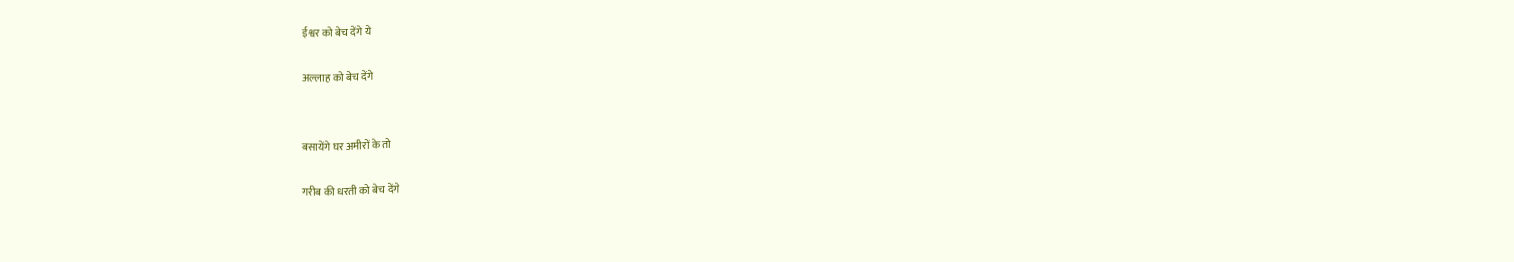ईश्वर को बेच देंगे ये

अल्लाह को बेच देंगे


बसायेंगे घर अमीरों के तो

गरीब की धरती को बेच देंगे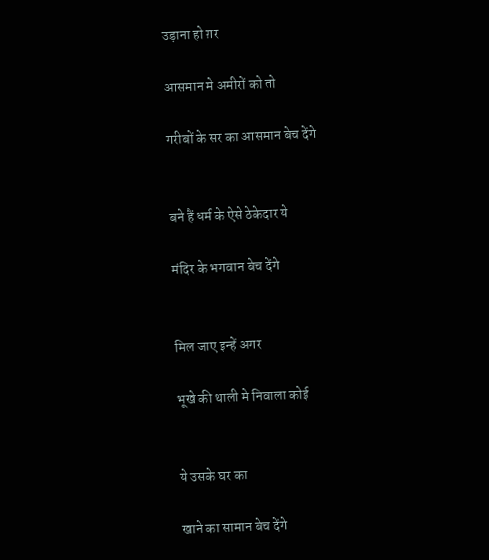उड़ाना हो ग़र

आसमान मे अमीरों को तो

गरीबों के सर का आसमान बेच देंगे


बने हैं धर्म के ऐसे ठेकेदार ये

मंदिर के भगवान बेच देंगे


मिल जाए इन्हें अगर

भूखे की थाली मे निवाला कोई


ये उसके घर का

खाने का सामान बेच देंगे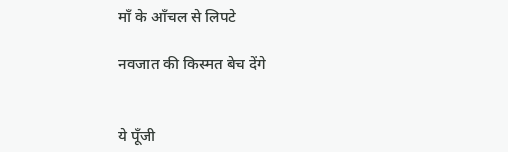माँ के आँचल से लिपटे

नवजात की किस्मत बेच देंगे


ये पूँजी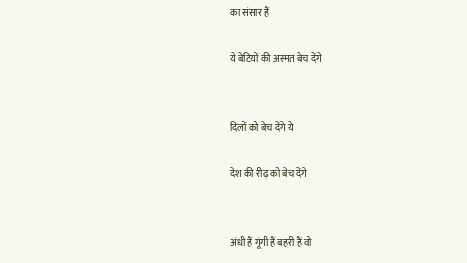का संसार हैं

ये बेटियों की अस्मत बेच देंगे


दिलों को बेच देंगे ये

देश की रीढ़ को बेच देंगे


अंधी हैं गूंगी हैं बहरी हैं वो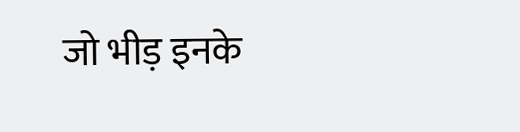जो भीड़ इनके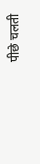पीछे चलती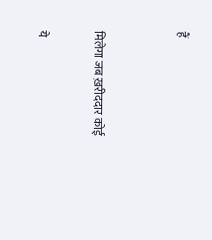हैं


मिलेगा जब ख़रीददार कोई

ये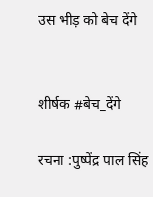उस भीड़ को बेच देंगे


शीर्षक #बेच_देंगे

रचना :पुष्पेंद्र पाल सिंह